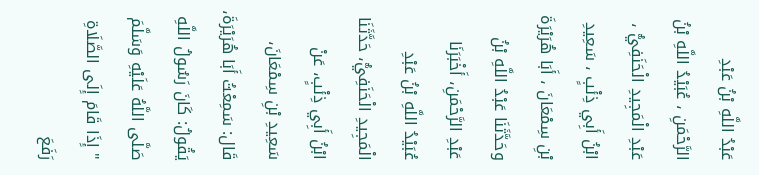عَبْدُ اللَّهِ بْنُ عَبْدِ الرَّحْمَنِ ، عُبَيْدُ اللَّهِ بْنُ عَبْدِ الْمَجِيدِ الْحَنَفِيُّ ، ابْنُ أَبِي ذِئْبٍ ، سَعِيدِ بْنِ سِمْعَانَ ، أَبَا هُرَيْرَةَ
وحَدَّثَنَا عَبْدُ اللَّهِ بْنُ عَبْدِ الرَّحْمَنِ، أَخْبَرَنَا عُبَيْدُ اللَّهِ بْنُ عَبْدِ الْمَجِيدِ الْحَنَفِيُّ، حَدَّثَنَا ابْنُ أَبِي ذِئْبٍ، عَنْ سَعِيدِ بْنِ سِمْعَانَ، قَال: سَمِعْتُ أَبَا هُرَيْرَةَ، يَقُولُ: كَانَ رَسُولُ اللَّهِ صَلَّى اللَّهُ عَلَيْهِ وَسَلَّمَ " إِذَا قَامَ إِلَى الصَّلَاةِ رَفَعَ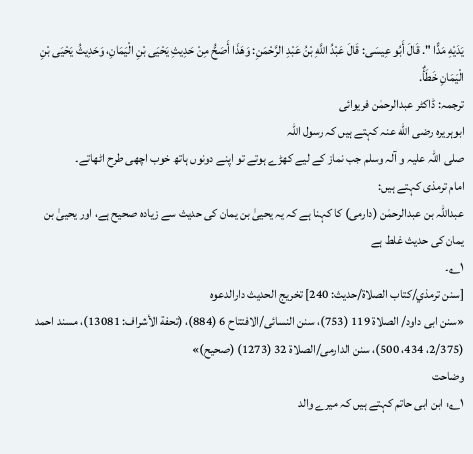يَدَيْهِ مَدًّا ". قَالَ أَبُو عِيسَى: قَالَ عَبْدُ اللَّهِ بْنُ عَبْدِ الرَّحْمَنِ: وَهَذَا أَصَحُّ مِنْ حَدِيثِ يَحْيَى بْنِ الْيَمَانِ، وَحَدِيثُ يَحْيَى بْنِ الْيَمَانِ خَطَأٌ.
ترجمہ: ڈاکٹر عبدالرحمٰن فریوائی
ابوہریرہ رضی الله عنہ کہتے ہیں کہ رسول اللہ
صلی اللہ علیہ و آلہ وسلم جب نماز کے لیے کھڑے ہوتے تو اپنے دونوں ہاتھ خوب اچھی طرح اٹھاتے۔
امام ترمذی کہتے ہیں:
عبداللہ بن عبدالرحمٰن (دارمی) کا کہنا ہے کہ یہ یحییٰ بن یمان کی حدیث سے زیادہ صحیح ہے، اور یحییٰ بن یمان کی حدیث غلط ہے
۱؎۔
[سنن ترمذي/كتاب الصلاة/حدیث: 240] تخریج الحدیث دارالدعوہ
«سنن ابی داود/ الصلاة 119 (753)، سنن النسائی/الافتتاح 6 (884)، (تحفة الأشراف: 13081)، مسند احمد (2/375، 434، 500)، سنن الدارمی/الصلاة 32 (1273) (صحیح)»
وضاحت
۱؎: ابن ابی حاتم کہتے ہیں کہ میرے والد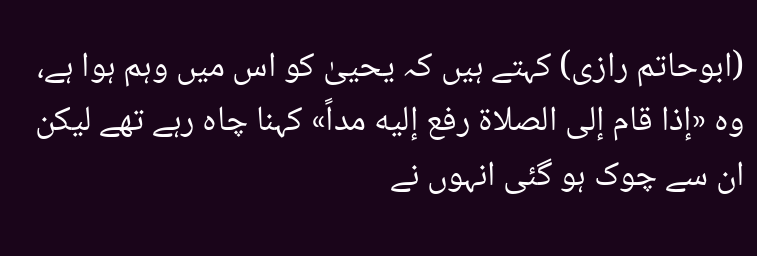(ابوحاتم رازی) کہتے ہیں کہ یحییٰ کو اس میں وہم ہوا ہے، وہ «إذا قام إلى الصلاة رفع إليه مداً» کہنا چاہ رہے تھے لیکن ان سے چوک ہو گئی انہوں نے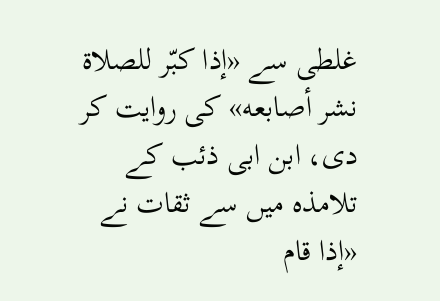غلطی سے «إذا كبّر للصلاة نشر أصابعه» کی روایت کر دی، ابن ابی ذئب کے تلامذہ میں سے ثقات نے «إذا قام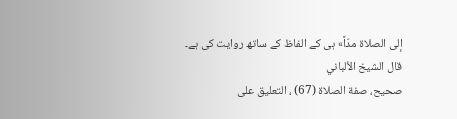إلى الصلاة مدّاً» ہی کے الفاظ کے ساتھ روایت کی ہے۔
قال الشيخ الألباني
صحيح، صفة الصلاة (67) ، التعليق على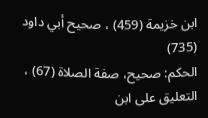ابن خزيمة (459) ، صحيح أبي داود (735)
الحكم: صحيح، صفة الصلاة (67) ، التعليق على ابن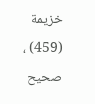خزيمة (459) ، صحيح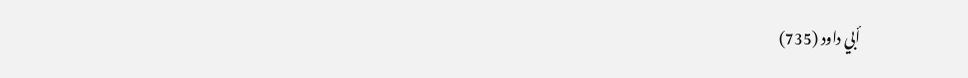أبي داود (735)